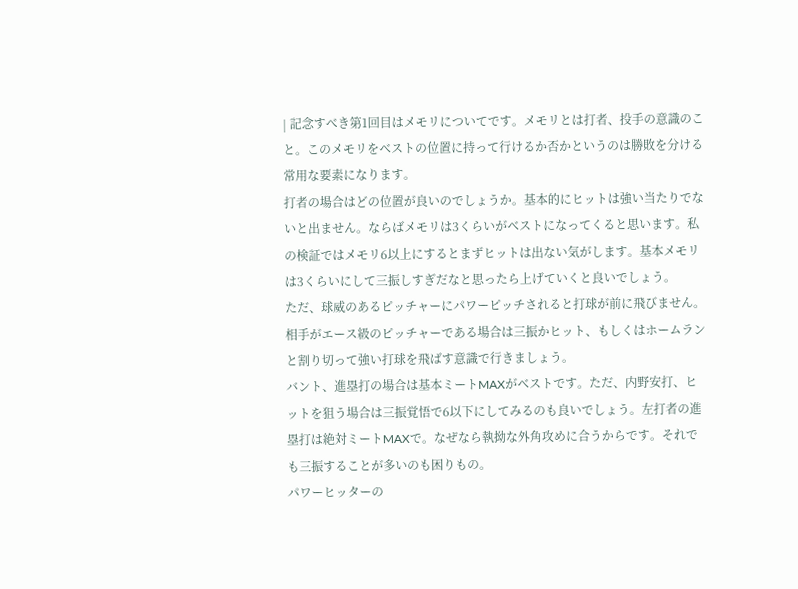| 記念すべき第1回目はメモリについてです。メモリとは打者、投手の意識のこと。このメモリをベストの位置に持って行けるか否かというのは勝敗を分ける常用な要素になります。
打者の場合はどの位置が良いのでしょうか。基本的にヒットは強い当たりでないと出ません。ならばメモリは3くらいがベストになってくると思います。私の検証ではメモリ6以上にするとまずヒットは出ない気がします。基本メモリは3くらいにして三振しすぎだなと思ったら上げていくと良いでしょう。
ただ、球威のあるピッチャーにパワーピッチされると打球が前に飛びません。相手がエース級のピッチャーである場合は三振かヒット、もしくはホームランと割り切って強い打球を飛ばす意識で行きましょう。
バント、進塁打の場合は基本ミートMAXがベストです。ただ、内野安打、ヒットを狙う場合は三振覚悟で6以下にしてみるのも良いでしょう。左打者の進塁打は絶対ミートMAXで。なぜなら執拗な外角攻めに合うからです。それでも三振することが多いのも困りもの。
パワーヒッターの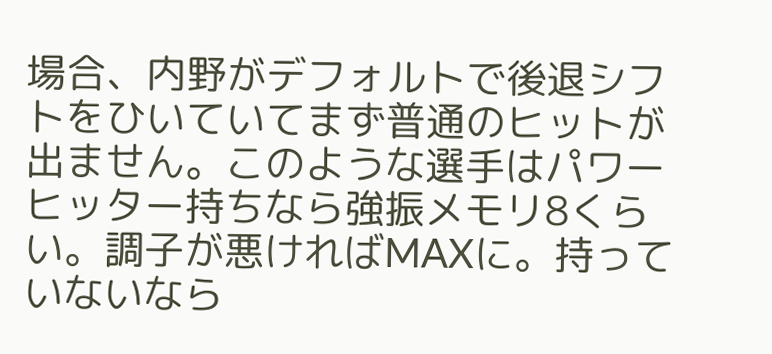場合、内野がデフォルトで後退シフトをひいていてまず普通のヒットが出ません。このような選手はパワーヒッター持ちなら強振メモリ8くらい。調子が悪ければMAXに。持っていないなら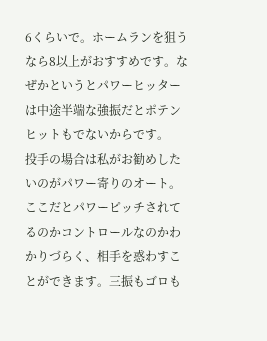6くらいで。ホームランを狙うなら8以上がおすすめです。なぜかというとパワーヒッターは中途半端な強振だとポテンヒットもでないからです。
投手の場合は私がお勧めしたいのがパワー寄りのオート。ここだとパワーピッチされてるのかコントロールなのかわかりづらく、相手を惑わすことができます。三振もゴロも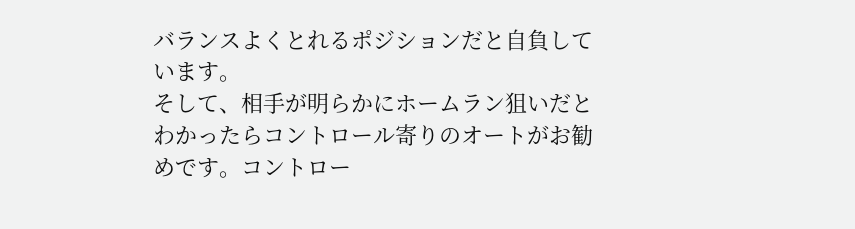バランスよくとれるポジションだと自負しています。
そして、相手が明らかにホームラン狙いだとわかったらコントロール寄りのオートがお勧めです。コントロー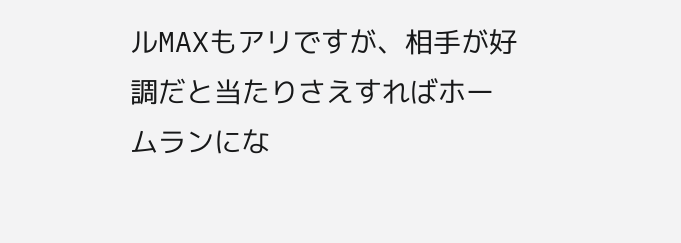ルMAXもアリですが、相手が好調だと当たりさえすればホームランにな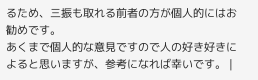るため、三振も取れる前者の方が個人的にはお勧めです。
あくまで個人的な意見ですので人の好き好きによると思いますが、参考になれば幸いです。 |